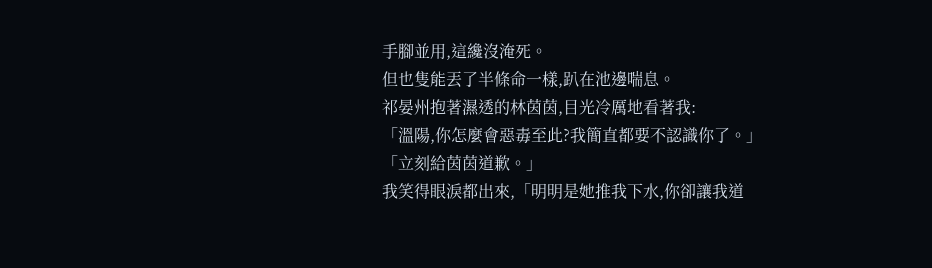手腳並用,這纔沒淹死。
但也隻能丟了半條命一樣,趴在池邊喘息。
祁晏州抱著濕透的林茵茵,目光冷厲地看著我:
「溫陽,你怎麼會惡毒至此?我簡直都要不認識你了。」
「立刻給茵茵道歉。」
我笑得眼淚都出來,「明明是她推我下水,你卻讓我道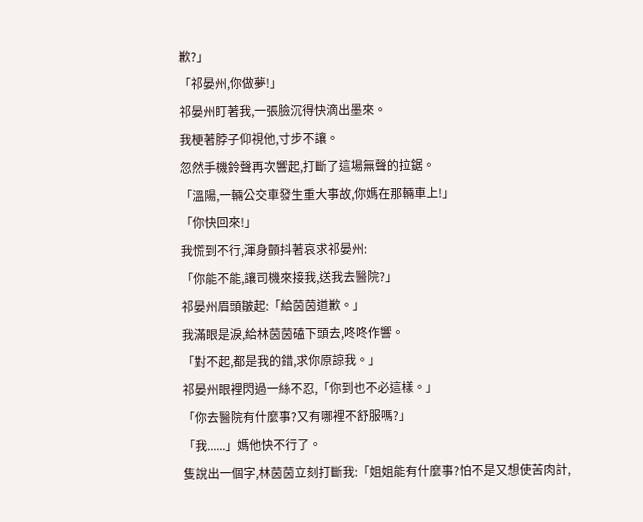歉?」
「祁晏州,你做夢!」
祁晏州盯著我,一張臉沉得快滴出墨來。
我梗著脖子仰視他,寸步不讓。
忽然手機鈴聲再次響起,打斷了這場無聲的拉鋸。
「溫陽,一輛公交車發生重大事故,你媽在那輛車上!」
「你快回來!」
我慌到不行,渾身顫抖著哀求祁晏州:
「你能不能,讓司機來接我,送我去醫院?」
祁晏州眉頭皺起:「給茵茵道歉。」
我滿眼是淚,給林茵茵磕下頭去,咚咚作響。
「對不起,都是我的錯,求你原諒我。」
祁晏州眼裡閃過一絲不忍,「你到也不必這樣。」
「你去醫院有什麼事?又有哪裡不舒服嗎?」
「我......」媽他快不行了。
隻說出一個字,林茵茵立刻打斷我:「姐姐能有什麼事?怕不是又想使苦肉計,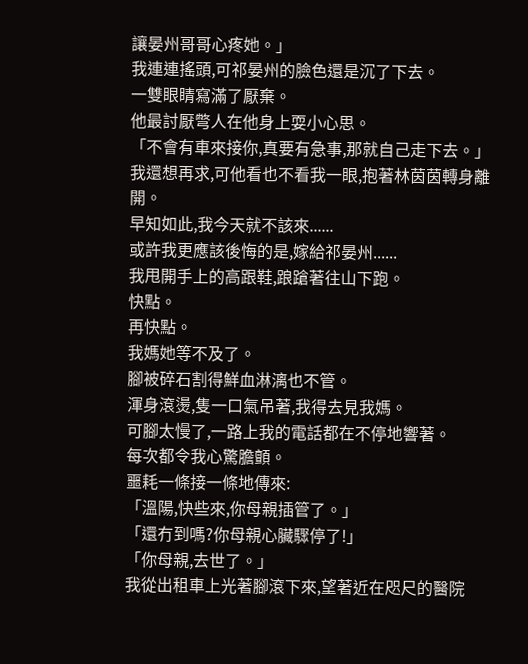讓晏州哥哥心疼她。」
我連連搖頭,可祁晏州的臉色還是沉了下去。
一雙眼睛寫滿了厭棄。
他最討厭彆人在他身上耍小心思。
「不會有車來接你,真要有急事,那就自己走下去。」
我還想再求,可他看也不看我一眼,抱著林茵茵轉身離開。
早知如此,我今天就不該來......
或許我更應該後悔的是,嫁給祁晏州......
我甩開手上的高跟鞋,踉蹌著往山下跑。
快點。
再快點。
我媽她等不及了。
腳被碎石割得鮮血淋漓也不管。
渾身滾燙,隻一口氣吊著,我得去見我媽。
可腳太慢了,一路上我的電話都在不停地響著。
每次都令我心驚膽顫。
噩耗一條接一條地傳來:
「溫陽,快些來,你母親插管了。」
「還冇到嗎?你母親心臟驟停了!」
「你母親,去世了。」
我從出租車上光著腳滾下來,望著近在咫尺的醫院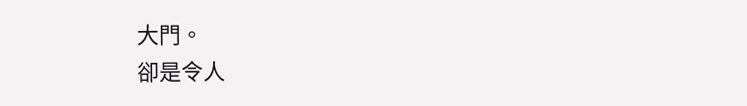大門。
卻是令人